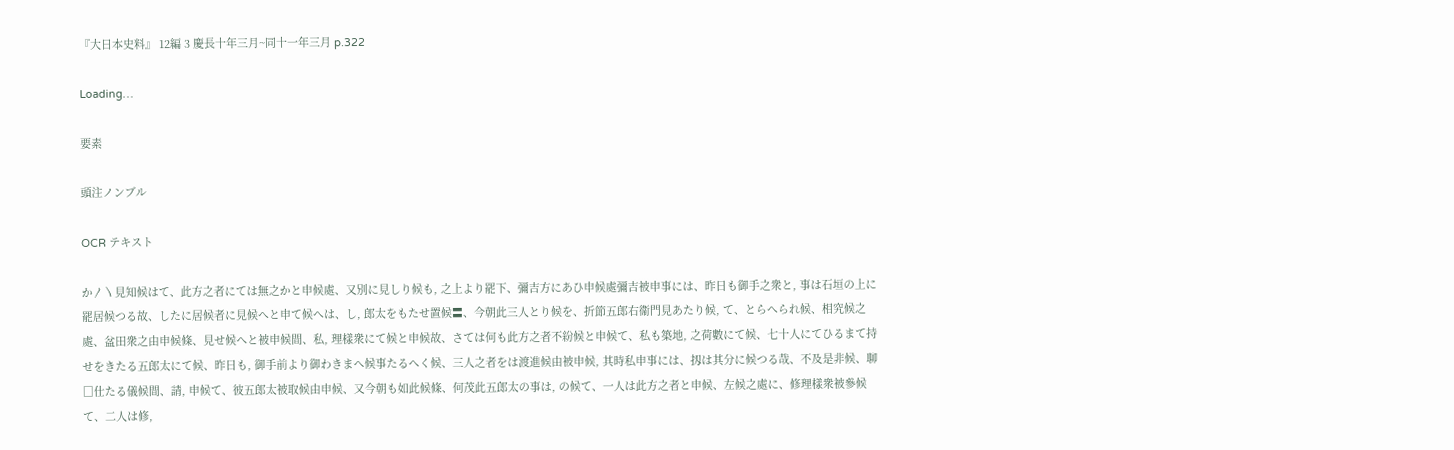『大日本史料』 12編 3 慶長十年三月~同十一年三月 p.322

Loading…

要素

頭注ノンブル

OCR テキスト

か〳〵見知候はて、此方之者にては無之かと申候處、又別に見しり候も, 之上より罷下、彌吉方にあひ申候處彌吉被申事には、昨日も御手之衆と, 事は石垣の上に罷居候つる故、したに居候者に見候へと申て候へは、し, 郎太をもたせ置候〓、今朝此三人とり候を、折節五郎右衞門見あたり候, て、とらへられ候、相究候之處、盆田衆之由申候條、見せ候へと被申候間、私, 理樣衆にて候と申候故、さては何も此方之者不紛候と申候て、私も築地, 之荷數にて候、七十人にてひるまて持せをきたる五郎太にて候、昨日も, 御手前より御わきまへ候事たるへく候、三人之者をは渡進候由被申候, 其時私申事には、扨は其分に候つる哉、不及是非候、聊□仕たる儀候間、請, 申候て、彼五郎太被取候由申候、又今朝も如此候條、何茂此五郎太の事は, の候て、一人は此方之者と申候、左候之處に、修理樣衆被參候て、二人は修,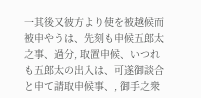一其後又彼方より使を被越候而被申やうは、先刻も申候五郎太之事、過分, 取置申候、いつれも五郎太の出入は、可遂御談合と申て請取申候事、, 御手之衆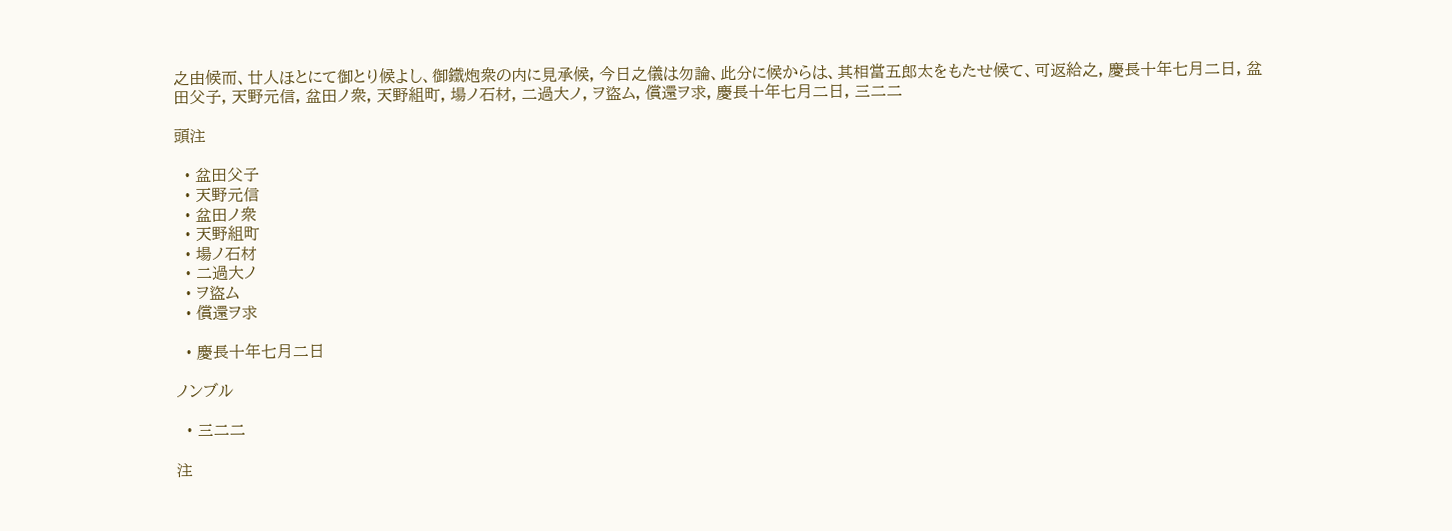之由候而、廿人ほとにて御とり候よし、御鐵炮衆の内に見承候, 今日之儀は勿論、此分に候からは、其相當五郎太をもたせ候て、可返給之, 慶長十年七月二日, 盆田父子, 天野元信, 盆田ノ衆, 天野組町, 場ノ石材, 二過大ノ, ヲ盜ム, 償還ヲ求, 慶長十年七月二日, 三二二

頭注

  • 盆田父子
  • 天野元信
  • 盆田ノ衆
  • 天野組町
  • 場ノ石材
  • 二過大ノ
  • ヲ盜ム
  • 償還ヲ求

  • 慶長十年七月二日

ノンブル

  • 三二二

注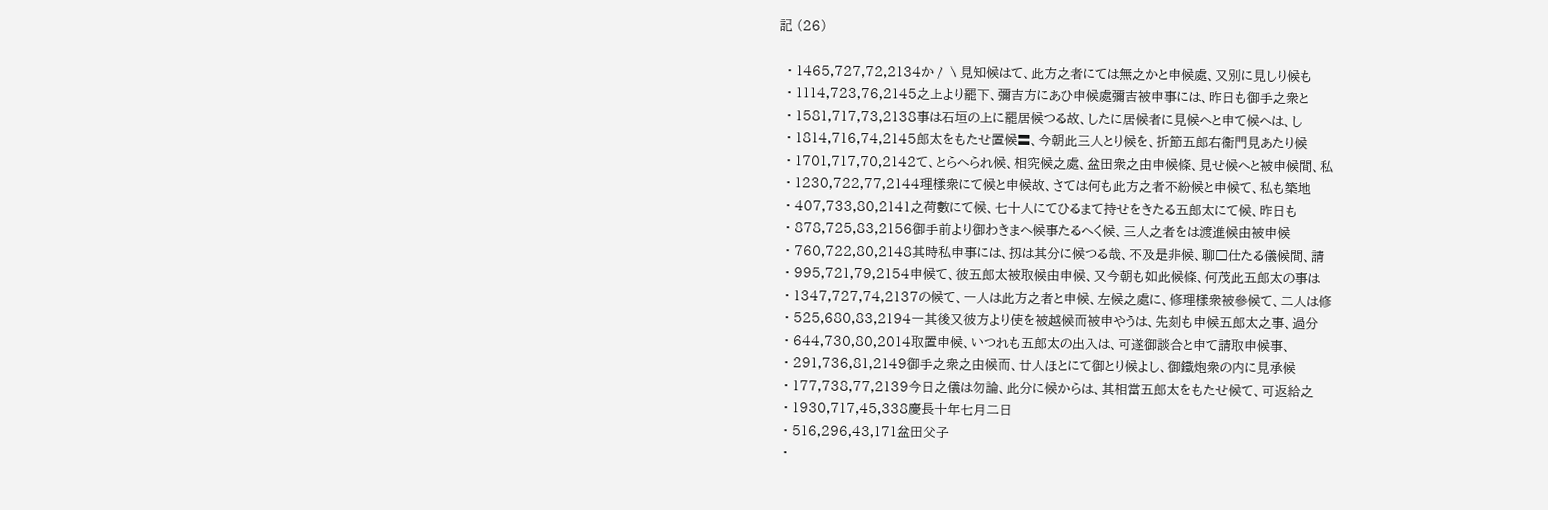記 (26)

  • 1465,727,72,2134か〳〵見知候はて、此方之者にては無之かと申候處、又別に見しり候も
  • 1114,723,76,2145之上より罷下、彌吉方にあひ申候處彌吉被申事には、昨日も御手之衆と
  • 1581,717,73,2138事は石垣の上に罷居候つる故、したに居候者に見候へと申て候へは、し
  • 1814,716,74,2145郎太をもたせ置候〓、今朝此三人とり候を、折節五郎右衞門見あたり候
  • 1701,717,70,2142て、とらへられ候、相究候之處、盆田衆之由申候條、見せ候へと被申候間、私
  • 1230,722,77,2144理樣衆にて候と申候故、さては何も此方之者不紛候と申候て、私も築地
  • 407,733,80,2141之荷數にて候、七十人にてひるまて持せをきたる五郎太にて候、昨日も
  • 878,725,83,2156御手前より御わきまへ候事たるへく候、三人之者をは渡進候由被申候
  • 760,722,80,2148其時私申事には、扨は其分に候つる哉、不及是非候、聊□仕たる儀候間、請
  • 995,721,79,2154申候て、彼五郎太被取候由申候、又今朝も如此候條、何茂此五郎太の事は
  • 1347,727,74,2137の候て、一人は此方之者と申候、左候之處に、修理樣衆被參候て、二人は修
  • 525,680,83,2194一其後又彼方より使を被越候而被申やうは、先刻も申候五郎太之事、過分
  • 644,730,80,2014取置申候、いつれも五郎太の出入は、可遂御談合と申て請取申候事、
  • 291,736,81,2149御手之衆之由候而、廿人ほとにて御とり候よし、御鐵炮衆の内に見承候
  • 177,738,77,2139今日之儀は勿論、此分に候からは、其相當五郎太をもたせ候て、可返給之
  • 1930,717,45,338慶長十年七月二日
  • 516,296,43,171盆田父子
  •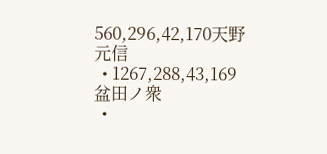560,296,42,170天野元信
  • 1267,288,43,169盆田ノ衆
  •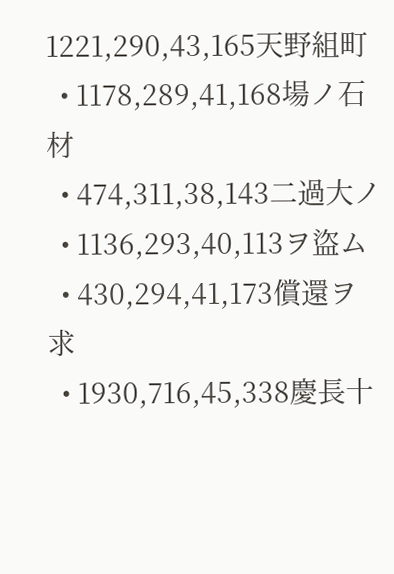1221,290,43,165天野組町
  • 1178,289,41,168場ノ石材
  • 474,311,38,143二過大ノ
  • 1136,293,40,113ヲ盜ム
  • 430,294,41,173償還ヲ求
  • 1930,716,45,338慶長十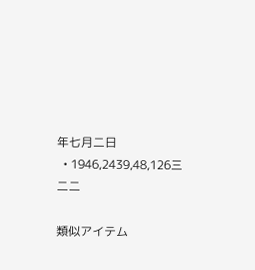年七月二日
  • 1946,2439,48,126三二二

類似アイテム